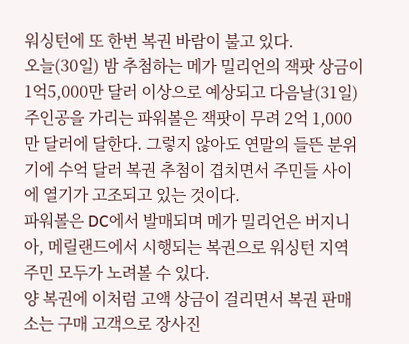워싱턴에 또 한번 복권 바람이 불고 있다.
오늘(30일) 밤 추첨하는 메가 밀리언의 잭팟 상금이 1억5,000만 달러 이상으로 예상되고 다음날(31일) 주인공을 가리는 파워볼은 잭팟이 무려 2억 1,000만 달러에 달한다. 그렇지 않아도 연말의 들뜬 분위기에 수억 달러 복권 추첨이 겹치면서 주민들 사이에 열기가 고조되고 있는 것이다.
파워볼은 DC에서 발매되며 메가 밀리언은 버지니아, 메릴랜드에서 시행되는 복권으로 워싱턴 지역 주민 모두가 노려볼 수 있다.
양 복권에 이처럼 고액 상금이 걸리면서 복권 판매소는 구매 고객으로 장사진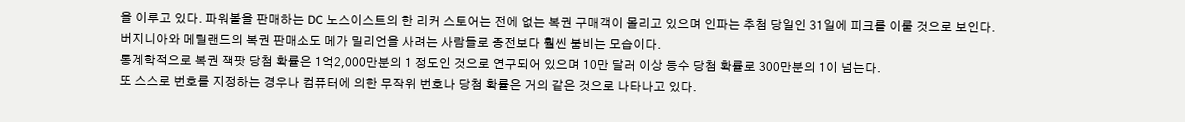을 이루고 있다. 파워볼을 판매하는 DC 노스이스트의 한 리커 스토어는 전에 없는 복권 구매객이 몰리고 있으며 인파는 추첨 당일인 31일에 피크를 이룰 것으로 보인다.
버지니아와 메릴랜드의 복권 판매소도 메가 밀리언을 사려는 사람들로 종전보다 훨씬 붐비는 모습이다.
통계학적으로 복권 잭팟 당첨 확률은 1억2,000만분의 1 정도인 것으로 연구되어 있으며 10만 달러 이상 등수 당첨 확률로 300만분의 1이 넘는다.
또 스스로 번호를 지정하는 경우나 컴퓨터에 의한 무작위 번호나 당첨 확률은 거의 같은 것으로 나타나고 있다.